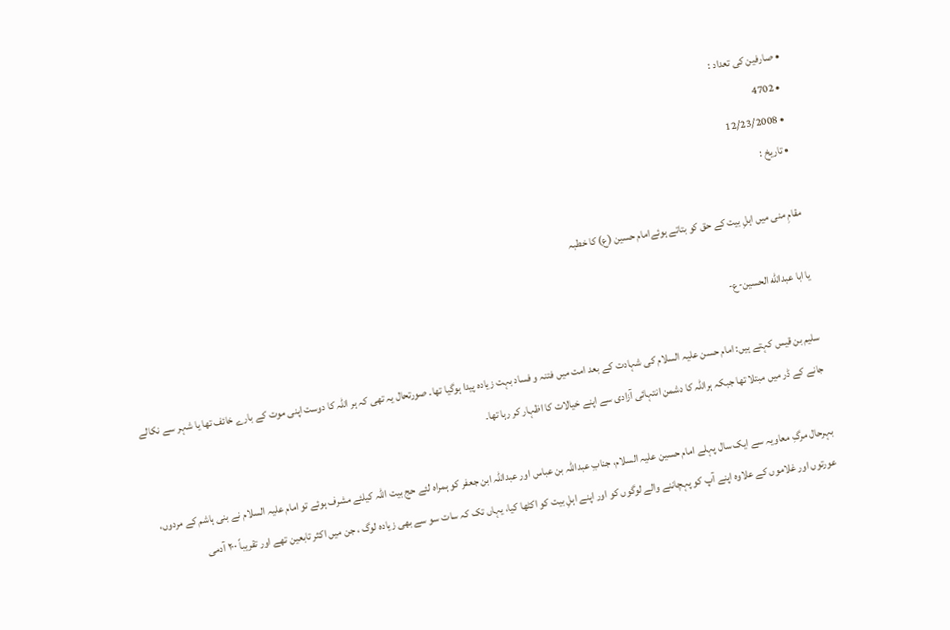• صارفین کی تعداد :
  • 4702
  • 12/23/2008
  • تاريخ :

مقامِ منی میں اہلِ بیت کے حق کو بتاتے ہوئےامام حسین (ع) کا خطبہ

یا ابا عبدالله الحسین-ع-

سلیم بن قیس کہتے ہیں: امام حسن علیہ السلام کی شہادت کے بعد امت میں فتنہ و فساد بہت زیادہ پیدا ہوگیا تھا۔ صورتحال یہ تھی کہ ہر اللہ کا دوست اپنی موت کے بارے خائف تھا یا شہر سے نکالے جانے کے ڈر میں مبتلا تھا جبکہ ہراللہ کا دشمن انتہائی آزادی سے اپنے خیالات کا اظہار کر رہا تھا۔

بہرحال مرگِ معاویہ سے ایک سال پہلے امام حسین علیہ السلام، جنابِ عبداللہ بن عباس اور عبداللہ ابن جعفر کو ہمراہ لئے حج بیت اللہ کیلئے مشرف ہوئے تو امام علیہ السلام نے بنی ہاشم کے مردوں، عورتوں اور غلاموں کے علاوہ اپنے آپ کو پہچاننے والے لوگوں کو اور اپنے اہلِ بیت کو اکٹھا کیا، یہاں تک کہ سات سو سے بھی زیادہ لوگ ، جن میں اکثر تابعین تھے اور تقریباً ۲۰۰ آدمی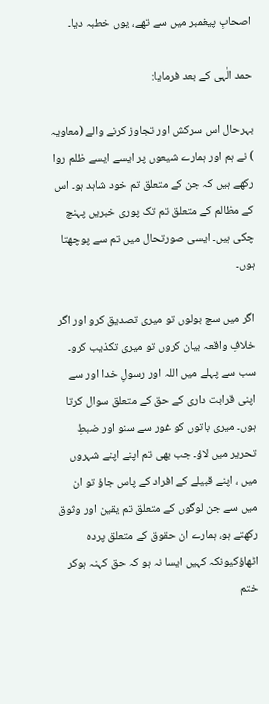اصحابِ پیغمبر میں سے تھے، یوں خطبہ دیا۔

حمد الٰہی کے بعد فرمایا:

بہرحال اس سرکش اور تجاوز کرنے والے (معاویہ ) نے ہم اور ہمارے شیعوں پر ایسے ایسے ظلم روا رکھے ہیں کہ جن کے متعلق تم خود شاہد ہو۔ اس کے مظالم کے متعلق تم تک پوری خبریں پہنچ چکی ہیں۔ ایسی صورتحال میں تم سے پوچھتا ہوں۔

اگر میں سچ بولوں تو میری تصدیق کرو اور اگر خلافِ واقعہ بیان کروں تو میری تکذیب کرو۔ سب سے پہلے میں اللہ اور رسولِ خدا اور سے اپنی قرابت داری کے حق کے متعلق سوال کرتا ہوں۔ میری باتوں کو غور سے سنو اور ضبطِ تحریر میں لاؤ۔ جب بھی تم اپنے اپنے شہروں میں ، اپنے قبیلے کے افراد کے پاس جاؤ تو ان میں سے جن لوگوں کے متعلق تم یقین اور وثوق رکھتے ہو، ہمارے ان حقوق کے متعلق پردہ اٹھاؤکیونکہ کہیں ایسا نہ ہو کہ حق کہنہ ہوکر ختم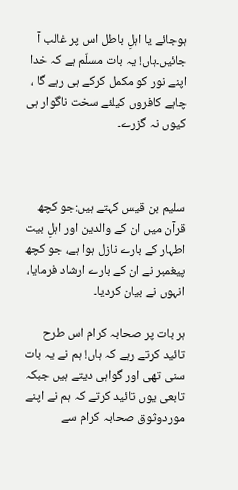ہوجائے یا اہلِ باطل اس پر غالب آ جائیں۔ہاں! یہ بات مسلّم ہے کہ خدا اپنے نور کو مکمل کرکے ہی رہے گا ، چاہے کافروں کیلئے سخت ناگوار ہی کیوں نہ گزرے۔



سلیم بن قیس کہتے ہیں:جو کچھ قرآن میں ان کے والدین اور اہلِ بیت اطہار کے بارے نازل ہوا ہے، جو کچھ پیغمبر نے ان کے بارے ارشاد فرمایا، انہوں نے بیان کردیا۔

ہر بات پر صحابہ کرام اس طرح تائید کرتے رہے کہ ہاں! ہم نے یہ بات سنی تھی اور گواہی دیتے ہیں جبکہ تابعی یوں تائید کرتے کہ ہم نے اپنے موردوثوق صحابہ کرام سے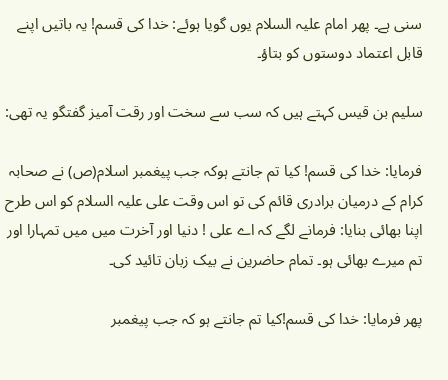سنی ہے۔ پھر امام علیہ السلام یوں گویا ہوئے: خدا کی قسم! یہ باتیں اپنے قابل اعتماد دوستوں کو بتاؤ۔

سلیم بن قیس کہتے ہیں کہ سب سے سخت اور رقت آمیز گفتگو یہ تھی:

فرمایا: خدا کی قسم! کیا تم جانتے ہوکہ جب پیغمبر اسلام(ص) نے صحابہ کرام کے درمیان برادری قائم کی تو اس وقت علی علیہ السلام کو اس طرح اپنا بھائی بنایا: فرمانے لگے کہ اے علی ! دنیا اور آخرت میں میں تمہارا اور تم میرے بھائی ہو۔ تمام حاضرین نے بیک زبان تائید کی۔

پھر فرمایا: خدا کی قسم!کیا تم جانتے ہو کہ جب پیغمبر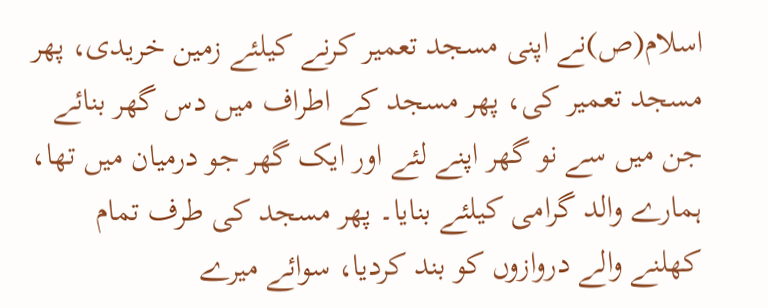اسلام(ص)نے اپنی مسجد تعمیر کرنے کیلئے زمین خریدی، پھر مسجد تعمیر کی، پھر مسجد کے اطراف میں دس گھر بنائے جن میں سے نو گھر اپنے لئے اور ایک گھر جو درمیان میں تھا، ہمارے والد گرامی کیلئے بنایا۔ پھر مسجد کی طرف تمام کھلنے والے دروازوں کو بند کردیا، سوائے میرے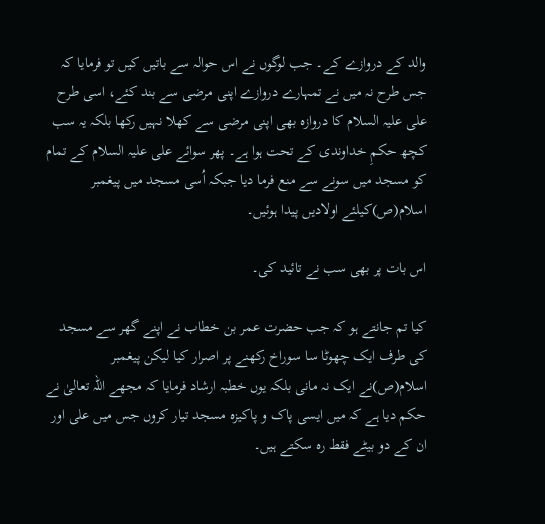والد کے دروازے کے۔ جب لوگوں نے اس حوالہ سے باتیں کیں تو فرمایا کہ جس طرح نہ میں نے تمہارے دروازے اپنی مرضی سے بند کئے، اسی طرح علی علیہ السلام کا دروازہ بھی اپنی مرضی سے کھلا نہیں رکھا بلکہ یہ سب کچھ حکمِ خداوندی کے تحت ہوا ہے۔ پھر سوائے علی علیہ السلام کے تمام کو مسجد میں سونے سے منع فرما دیا جبکہ اُسی مسجد میں پیغمبر اسلام(ص)کیلئے اولادیں پیدا ہوئیں۔

اس بات پر بھی سب نے تائید کی۔

کیا تم جانتے ہو کہ جب حضرت عمر بن خطاب نے اپنے گھر سے مسجد کی طرف ایک چھوٹا سا سوراخ رکھنے پر اصرار کیا لیکن پیغمبر اسلام(ص)نے ایک نہ مانی بلکہ یوں خطبہ ارشاد فرمایا کہ مجھے اللہ تعالیٰ نے حکم دیا ہے کہ میں ایسی پاک و پاکیزہ مسجد تیار کروں جس میں علی اور ان کے دو بیٹے فقط رہ سکتے ہیں۔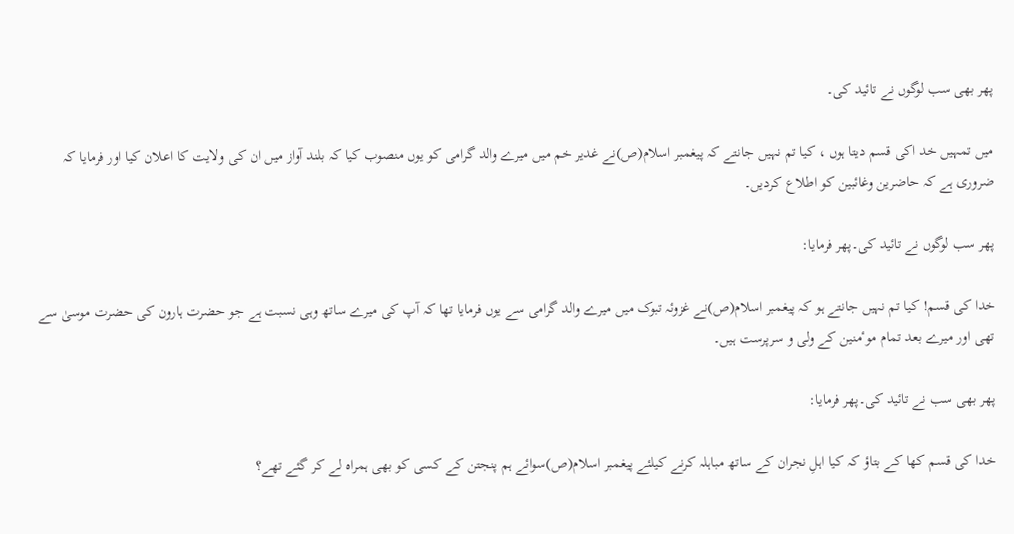پھر بھی سب لوگوں نے تائید کی۔

میں تمہیں خد اکی قسم دیتا ہوں ، کیا تم نہیں جانتے کہ پیغمبر اسلام(ص)نے غدیر خم میں میرے والد گرامی کو یوں منصوب کیا کہ بلند آواز میں ان کی ولایت کا اعلان کیا اور فرمایا کہ ضروری ہے کہ حاضرین وغائبین کو اطلاع کردیں۔

پھر سب لوگوں نے تائید کی۔پھر فرمایا:

خدا کی قسم! کیا تم نہیں جانتے ہو کہ پیغمبر اسلام(ص)نے غزوئہ تبوک میں میرے والد گرامی سے یوں فرمایا تھا کہ آپ کی میرے ساتھ وہی نسبت ہے جو حضرت ہارون کی حضرت موسیٰ سے تھی اور میرے بعد تمام موٴمنین کے ولی و سرپرست ہیں۔

پھر بھی سب نے تائید کی۔پھر فرمایا:

خدا کی قسم کھا کے بتاؤ کہ کیا اہلِ نجران کے ساتھ مباہلہ کرنے کیلئے پیغمبر اسلام(ص)سوائے ہم پنجتن کے کسی کو بھی ہمراہ لے کر گئے تھے؟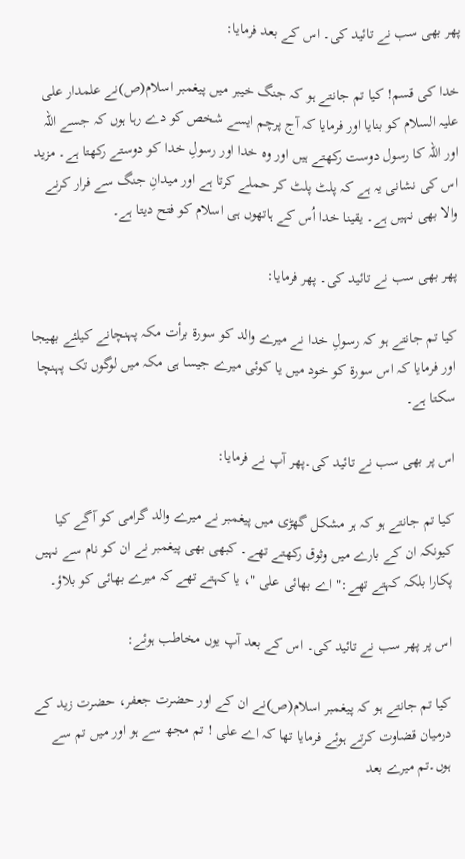پھر بھی سب نے تائید کی۔ اس کے بعد فرمایا:

خدا کی قسم! کیا تم جانتے ہو کہ جنگ خیبر میں پیغمبر اسلام(ص)نے علمدار علی علیہ السلام کو بنایا اور فرمایا کہ آج پرچم ایسے شخص کو دے رہا ہوں کہ جسے اللہ اور اللہ کا رسول دوست رکھتے ہیں اور وہ خدا اور رسولِ خدا کو دوستے رکھتا ہے۔ مزید اس کی نشانی یہ ہے کہ پلٹ پلٹ کر حملے کرتا ہے اور میدانِ جنگ سے فرار کرنے والا بھی نہیں ہے۔ یقینا خدا اُس کے ہاتھوں ہی اسلام کو فتح دیتا ہے۔

پھر بھی سب نے تائید کی۔ پھر فرمایا:

کیا تم جانتے ہو کہ رسولِ خدا نے میرے والد کو سورة برأت مکہ پہنچانے کیلئے بھیجا اور فرمایا کہ اس سورة کو خود میں یا کوئی میرے جیسا ہی مکہ میں لوگوں تک پہنچا سکتا ہے۔

اس پر بھی سب نے تائید کی۔پھر آپ نے فرمایا:

کیا تم جانتے ہو کہ ہر مشکل گھڑی میں پیغمبر نے میرے والد گرامی کو آگے کیا کیونکہ ان کے بارے میں وثوق رکھتے تھے۔ کبھی بھی پیغمبر نے ان کو نام سے نہیں پکارا بلکہ کہتے تھے:" اے بھائی علی "، یا کہتے تھے کہ میرے بھائی کو بلاؤ۔

اس پر پھر سب نے تائید کی۔ اس کے بعد آپ یوں مخاطب ہوئے:

کیا تم جانتے ہو کہ پیغمبر اسلام(ص)نے ان کے اور حضرت جعفر، حضرت زید کے درمیان قضاوت کرتے ہوئے فرمایا تھا کہ اے علی ! تم مجھ سے ہو اور میں تم سے ہوں۔تم میرے بعد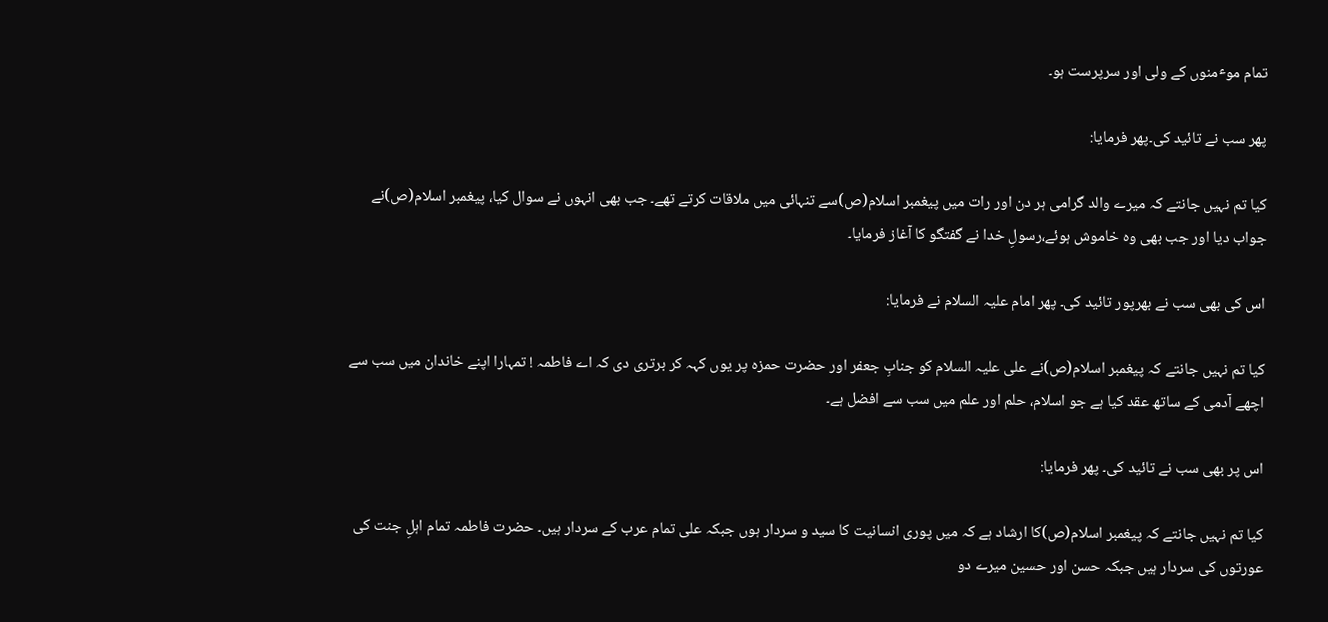تمام موٴمنوں کے ولی اور سرپرست ہو۔

پھر سب نے تائید کی۔پھر فرمایا:

کیا تم نہیں جانتے کہ میرے والد گرامی ہر دن اور رات میں پیغمبر اسلام(ص)سے تنہائی میں ملاقات کرتے تھے۔ جب بھی انہوں نے سوال کیا، پیغمبر اسلام(ص)نے جواب دیا اور جب بھی وہ خاموش ہوئے،رسولِ خدا نے گفتگو کا آغاز فرمایا۔

اس کی بھی سب نے بھرپور تائید کی۔ پھر امام علیہ السلام نے فرمایا:

کیا تم نہیں جانتے کہ پیغمبر اسلام(ص)نے علی علیہ السلام کو جنابِ جعفر اور حضرت حمزہ پر یوں کہہ کر برتری دی کہ اے فاطمہ ! تمہارا اپنے خاندان میں سب سے اچھے آدمی کے ساتھ عقد کیا ہے جو اسلام، حلم اور علم میں سب سے افضل ہے۔

اس پر بھی سب نے تائید کی۔ پھر فرمایا:

کیا تم نہیں جانتے کہ پیغمبر اسلام(ص)کا ارشاد ہے کہ میں پوری انسانیت کا سید و سردار ہوں جبکہ علی تمام عرب کے سردار ہیں۔ حضرت فاطمہ تمام اہلِ جنت کی عورتوں کی سردار ہیں جبکہ حسن اور حسین میرے دو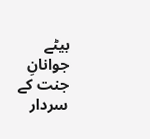بیٹے جوانانِ جنت کے سردار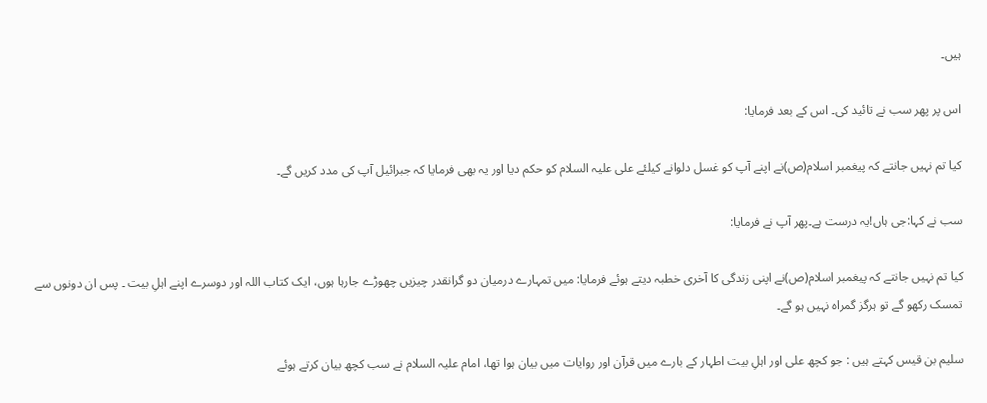ہیں۔

اس پر پھر سب نے تائید کی۔ اس کے بعد فرمایا:

کیا تم نہیں جانتے کہ پیغمبر اسلام(ص)نے اپنے آپ کو غسل دلوانے کیلئے علی علیہ السلام کو حکم دیا اور یہ بھی فرمایا کہ جبرائیل آپ کی مدد کریں گے۔

سب نے کہا:جی ہاں!یہ درست ہے۔پھر آپ نے فرمایا:

کیا تم نہیں جانتے کہ پیغمبر اسلام(ص)نے اپنی زندگی کا آخری خطبہ دیتے ہوئے فرمایا: میں تمہارے درمیان دو گرانقدر چیزیں چھوڑے جارہا ہوں، ایک کتاب اللہ اور دوسرے اپنے اہلِ بیت ۔ پس ان دونوں سے تمسک رکھو گے تو ہرگز گمراہ نہیں ہو گے۔

سلیم بن قیس کہتے ہیں : جو کچھ علی اور اہلِ بیت اطہار کے بارے میں قرآن اور روایات میں بیان ہوا تھا، امام علیہ السلام نے سب کچھ بیان کرتے ہوئے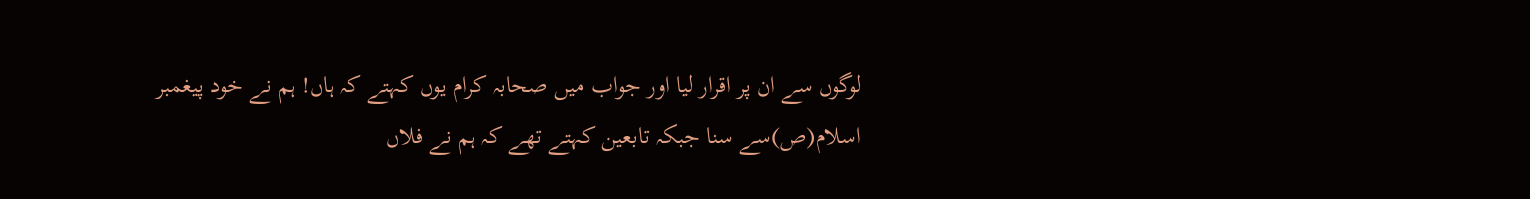لوگوں سے ان پر اقرار لیا اور جواب میں صحابہ کرام یوں کہتے کہ ہاں! ہم نے خود پیغمبر اسلام(ص)سے سنا جبکہ تابعین کہتے تھے کہ ہم نے فلاں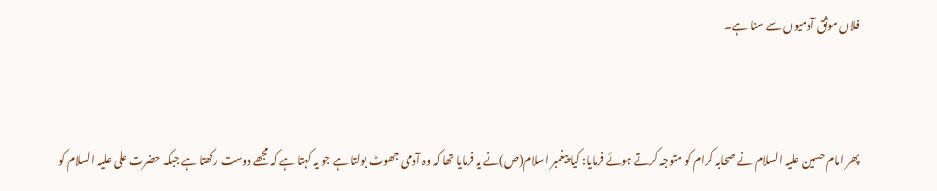فلاں موثق آدمیوں سے سنا ہے۔



پھر امام حسین علیہ السلام نے صحابہ کرام کو متوجہ کرتے ہوئے فرمایا: کیا پیغمبر اسلام(ص)نے یہ فرمایا تھا کہ وہ آدمی جھوٹ بولتا ہے جو یہ کہتا ہے کہ مجھے دوست رکھتا ہے جبکہ حضرت علی علیہ السلام کو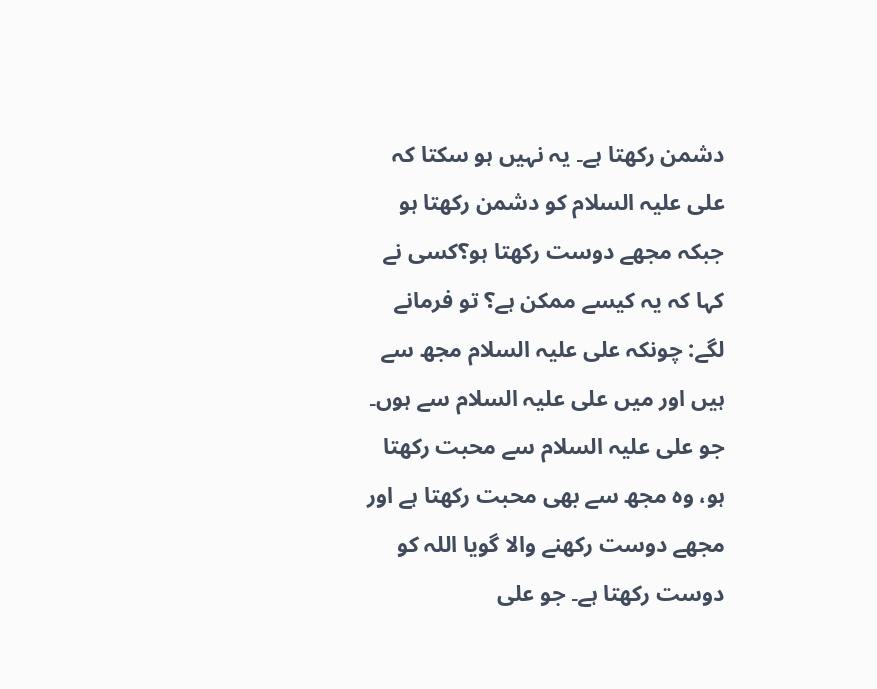دشمن رکھتا ہے۔ یہ نہیں ہو سکتا کہ علی علیہ السلام کو دشمن رکھتا ہو جبکہ مجھے دوست رکھتا ہو؟کسی نے کہا کہ یہ کیسے ممکن ہے؟ تو فرمانے لگے: چونکہ علی علیہ السلام مجھ سے ہیں اور میں علی علیہ السلام سے ہوں۔ جو علی علیہ السلام سے محبت رکھتا ہو، وہ مجھ سے بھی محبت رکھتا ہے اور مجھے دوست رکھنے والا گویا اللہ کو دوست رکھتا ہے۔ جو علی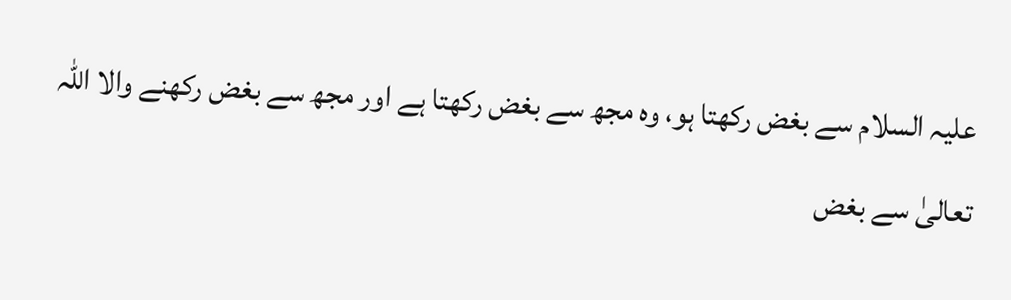علیہ السلام سے بغض رکھتا ہو، وہ مجھ سے بغض رکھتا ہے اور مجھ سے بغض رکھنے والا اللہ تعالیٰ سے بغض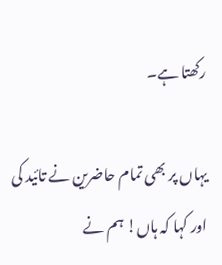رکھتا ہے۔

یہاں پر بھی تمام حاضرین نے تائید کی اور کہا کہ ہاں! ہم نے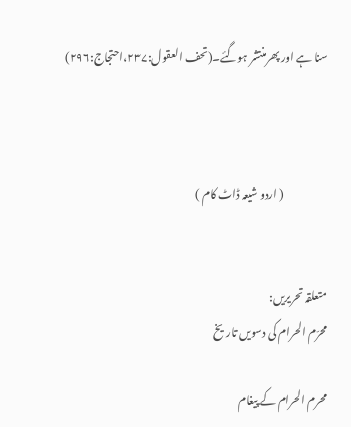سنا ہے اور پھرمنتشر ہوگئے۔(تحف العقول:۲۳۷،احتجاج:۲۹۶)



                    ( اردو شیعہ ڈاٹ کام )


متعلقہ تحریریں:
محرّم الحرام کی دسویں تاریخ

محرم الحرام کے پیغام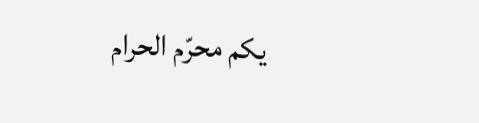یکم محرّم الحرام